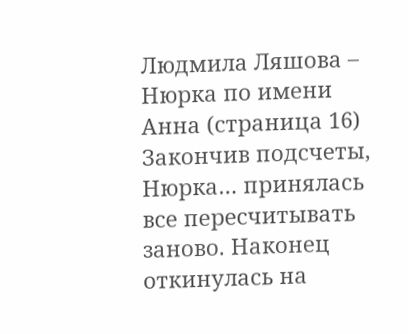Людмила Ляшова – Нюрка по имени Анна (страница 16)
Закончив подсчеты, Нюрка… принялась все пересчитывать заново. Наконец откинулась на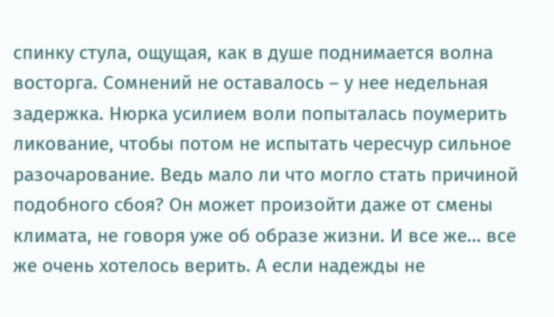спинку стула, ощущая, как в душе поднимается волна восторга. Сомнений не оставалось – у нее недельная задержка. Нюрка усилием воли попыталась поумерить ликование, чтобы потом не испытать чересчур сильное разочарование. Ведь мало ли что могло стать причиной подобного сбоя? Он может произойти даже от смены климата, не говоря уже об образе жизни. И все же… все же очень хотелось верить. А если надежды не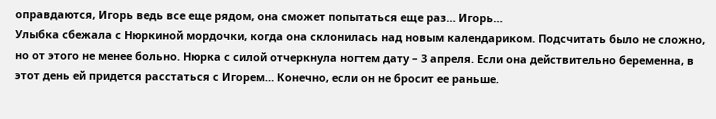оправдаются, Игорь ведь все еще рядом, она сможет попытаться еще раз… Игорь…
Улыбка сбежала с Нюркиной мордочки, когда она склонилась над новым календариком. Подсчитать было не сложно, но от этого не менее больно. Нюрка с силой отчеркнула ногтем дату – 3 апреля. Если она действительно беременна, в этот день ей придется расстаться с Игорем… Конечно, если он не бросит ее раньше.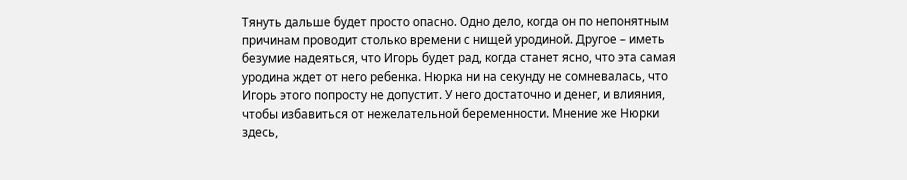Тянуть дальше будет просто опасно. Одно дело, когда он по непонятным причинам проводит столько времени с нищей уродиной. Другое – иметь безумие надеяться, что Игорь будет рад, когда станет ясно, что эта самая уродина ждет от него ребенка. Нюрка ни на секунду не сомневалась, что Игорь этого попросту не допустит. У него достаточно и денег, и влияния, чтобы избавиться от нежелательной беременности. Мнение же Нюрки здесь,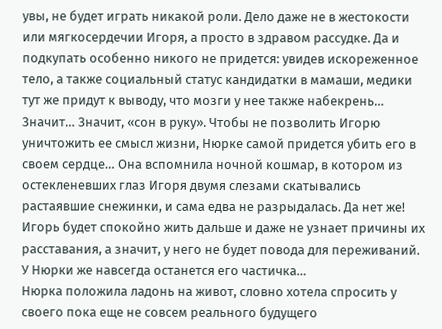увы, не будет играть никакой роли. Дело даже не в жестокости или мягкосердечии Игоря, а просто в здравом рассудке. Да и подкупать особенно никого не придется: увидев искореженное тело, а также социальный статус кандидатки в мамаши, медики тут же придут к выводу, что мозги у нее также набекрень…
Значит… Значит, «сон в руку». Чтобы не позволить Игорю уничтожить ее смысл жизни, Нюрке самой придется убить его в своем сердце… Она вспомнила ночной кошмар, в котором из остекленевших глаз Игоря двумя слезами скатывались растаявшие снежинки, и сама едва не разрыдалась. Да нет же! Игорь будет спокойно жить дальше и даже не узнает причины их расставания, а значит, у него не будет повода для переживаний. У Нюрки же навсегда останется его частичка…
Нюрка положила ладонь на живот, словно хотела спросить у своего пока еще не совсем реального будущего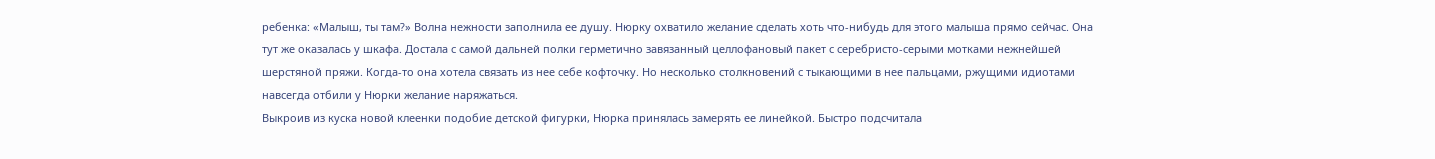ребенка: «Малыш, ты там?» Волна нежности заполнила ее душу. Нюрку охватило желание сделать хоть что-нибудь для этого малыша прямо сейчас. Она тут же оказалась у шкафа. Достала с самой дальней полки герметично завязанный целлофановый пакет с серебристо-серыми мотками нежнейшей шерстяной пряжи. Когда-то она хотела связать из нее себе кофточку. Но несколько столкновений с тыкающими в нее пальцами, ржущими идиотами навсегда отбили у Нюрки желание наряжаться.
Выкроив из куска новой клеенки подобие детской фигурки, Нюрка принялась замерять ее линейкой. Быстро подсчитала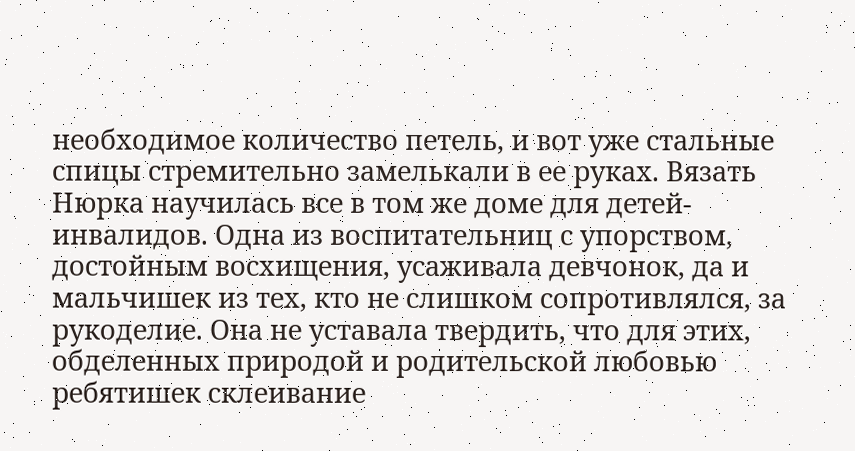необходимое количество петель, и вот уже стальные спицы стремительно замелькали в ее руках. Вязать Нюрка научилась все в том же доме для детей-инвалидов. Одна из воспитательниц с упорством, достойным восхищения, усаживала девчонок, да и мальчишек из тех, кто не слишком сопротивлялся, за рукоделие. Она не уставала твердить, что для этих, обделенных природой и родительской любовью ребятишек склеивание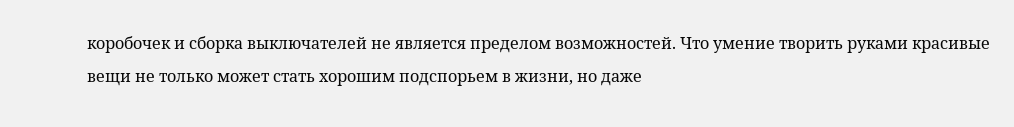коробочек и сборка выключателей не является пределом возможностей. Что умение творить руками красивые вещи не только может стать хорошим подспорьем в жизни, но даже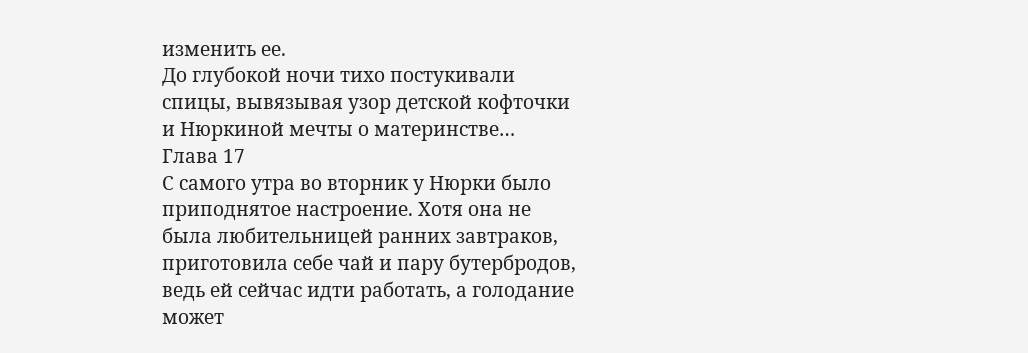изменить ее.
До глубокой ночи тихо постукивали спицы, вывязывая узор детской кофточки и Нюркиной мечты о материнстве…
Глава 17
С самого утра во вторник у Нюрки было приподнятое настроение. Хотя она не была любительницей ранних завтраков, приготовила себе чай и пару бутербродов, ведь ей сейчас идти работать, а голодание может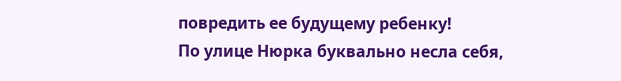повредить ее будущему ребенку!
По улице Нюрка буквально несла себя,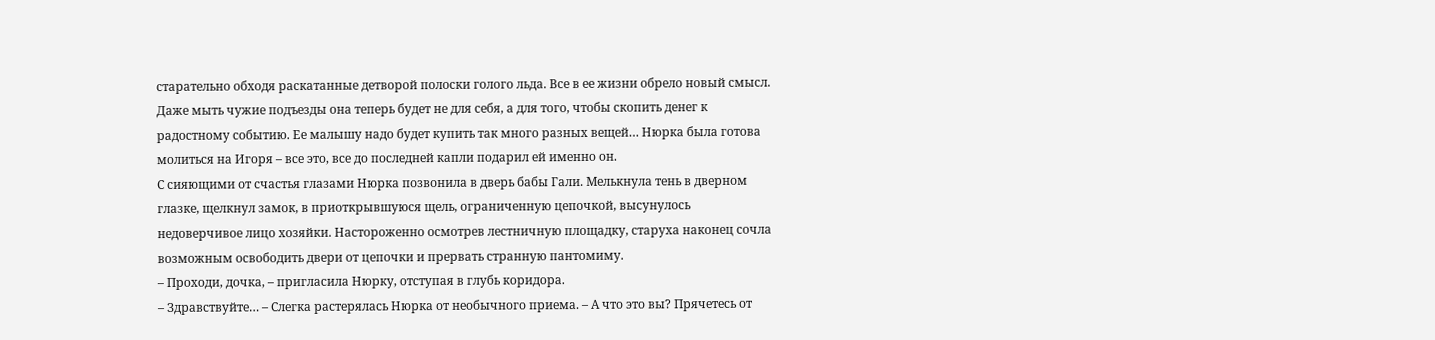старательно обходя раскатанные детворой полоски голого льда. Все в ее жизни обрело новый смысл. Даже мыть чужие подъезды она теперь будет не для себя, а для того, чтобы скопить денег к радостному событию. Ее малышу надо будет купить так много разных вещей… Нюрка была готова молиться на Игоря – все это, все до последней капли подарил ей именно он.
С сияющими от счастья глазами Нюрка позвонила в дверь бабы Гали. Мелькнула тень в дверном глазке, щелкнул замок, в приоткрывшуюся щель, ограниченную цепочкой, высунулось недоверчивое лицо хозяйки. Настороженно осмотрев лестничную площадку, старуха наконец сочла возможным освободить двери от цепочки и прервать странную пантомиму.
– Проходи, дочка, – пригласила Нюрку, отступая в глубь коридора.
– Здравствуйте… – Слегка растерялась Нюрка от необычного приема. – А что это вы? Прячетесь от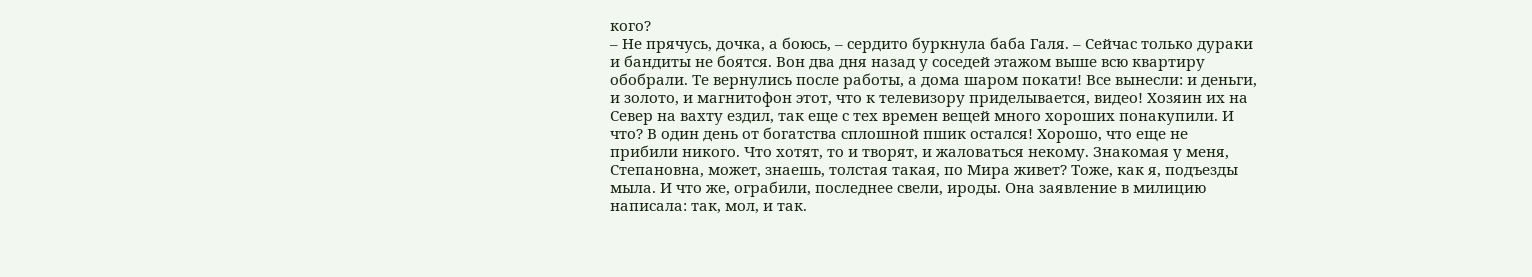кого?
– Не прячусь, дочка, а боюсь, – сердито буркнула баба Галя. – Сейчас только дураки и бандиты не боятся. Вон два дня назад у соседей этажом выше всю квартиру обобрали. Те вернулись после работы, а дома шаром покати! Все вынесли: и деньги, и золото, и магнитофон этот, что к телевизору приделывается, видео! Хозяин их на Север на вахту ездил, так еще с тех времен вещей много хороших понакупили. И что? В один день от богатства сплошной пшик остался! Хорошо, что еще не прибили никого. Что хотят, то и творят, и жаловаться некому. Знакомая у меня, Степановна, может, знаешь, толстая такая, по Мира живет? Тоже, как я, подъезды мыла. И что же, ограбили, последнее свели, ироды. Она заявление в милицию написала: так, мол, и так.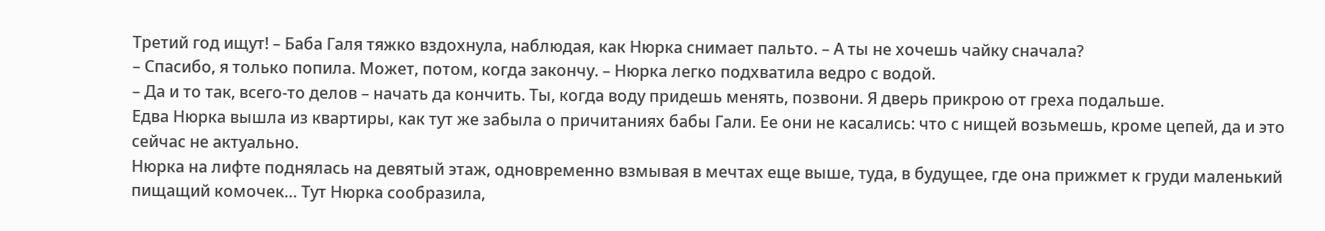Третий год ищут! – Баба Галя тяжко вздохнула, наблюдая, как Нюрка снимает пальто. – А ты не хочешь чайку сначала?
– Спасибо, я только попила. Может, потом, когда закончу. – Нюрка легко подхватила ведро с водой.
– Да и то так, всего-то делов – начать да кончить. Ты, когда воду придешь менять, позвони. Я дверь прикрою от греха подальше.
Едва Нюрка вышла из квартиры, как тут же забыла о причитаниях бабы Гали. Ее они не касались: что с нищей возьмешь, кроме цепей, да и это сейчас не актуально.
Нюрка на лифте поднялась на девятый этаж, одновременно взмывая в мечтах еще выше, туда, в будущее, где она прижмет к груди маленький пищащий комочек… Тут Нюрка сообразила,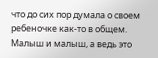что до сих пор думала о своем ребеночке как-то в общем. Малыш и малыш, а ведь это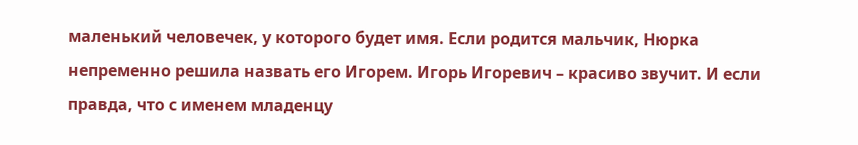маленький человечек, у которого будет имя. Если родится мальчик, Нюрка непременно решила назвать его Игорем. Игорь Игоревич – красиво звучит. И если правда, что с именем младенцу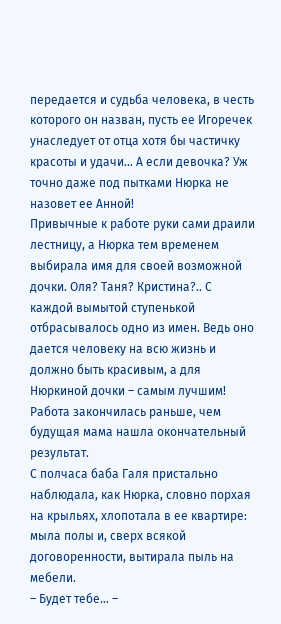передается и судьба человека, в честь которого он назван, пусть ее Игоречек унаследует от отца хотя бы частичку красоты и удачи… А если девочка? Уж точно даже под пытками Нюрка не назовет ее Анной!
Привычные к работе руки сами драили лестницу, а Нюрка тем временем выбирала имя для своей возможной дочки. Оля? Таня? Кристина?.. С каждой вымытой ступенькой отбрасывалось одно из имен. Ведь оно дается человеку на всю жизнь и должно быть красивым, а для Нюркиной дочки – самым лучшим! Работа закончилась раньше, чем будущая мама нашла окончательный результат.
С полчаса баба Галя пристально наблюдала, как Нюрка, словно порхая на крыльях, хлопотала в ее квартире: мыла полы и, сверх всякой договоренности, вытирала пыль на мебели.
– Будет тебе… –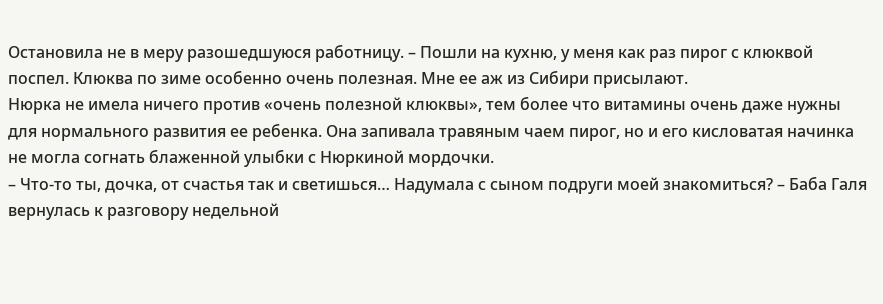Остановила не в меру разошедшуюся работницу. – Пошли на кухню, у меня как раз пирог с клюквой поспел. Клюква по зиме особенно очень полезная. Мне ее аж из Сибири присылают.
Нюрка не имела ничего против «очень полезной клюквы», тем более что витамины очень даже нужны для нормального развития ее ребенка. Она запивала травяным чаем пирог, но и его кисловатая начинка не могла согнать блаженной улыбки с Нюркиной мордочки.
– Что-то ты, дочка, от счастья так и светишься… Надумала с сыном подруги моей знакомиться? – Баба Галя вернулась к разговору недельной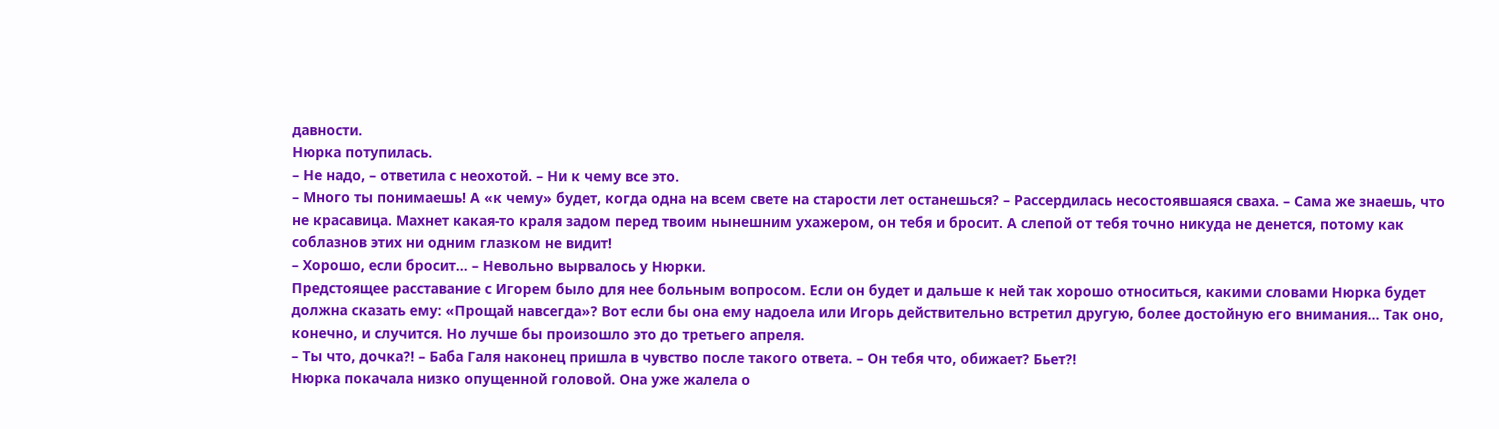давности.
Нюрка потупилась.
– Не надо, – ответила с неохотой. – Ни к чему все это.
– Много ты понимаешь! А «к чему» будет, когда одна на всем свете на старости лет останешься? – Рассердилась несостоявшаяся сваха. – Сама же знаешь, что не красавица. Махнет какая-то краля задом перед твоим нынешним ухажером, он тебя и бросит. А слепой от тебя точно никуда не денется, потому как соблазнов этих ни одним глазком не видит!
– Хорошо, если бросит… – Невольно вырвалось у Нюрки.
Предстоящее расставание с Игорем было для нее больным вопросом. Если он будет и дальше к ней так хорошо относиться, какими словами Нюрка будет должна сказать ему: «Прощай навсегда»? Вот если бы она ему надоела или Игорь действительно встретил другую, более достойную его внимания… Так оно, конечно, и случится. Но лучше бы произошло это до третьего апреля.
– Ты что, дочка?! – Баба Галя наконец пришла в чувство после такого ответа. – Он тебя что, обижает? Бьет?!
Нюрка покачала низко опущенной головой. Она уже жалела о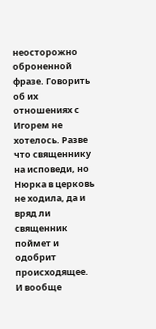неосторожно оброненной фразе. Говорить об их отношениях с Игорем не хотелось. Разве что священнику на исповеди, но Нюрка в церковь не ходила, да и вряд ли священник поймет и одобрит происходящее. И вообще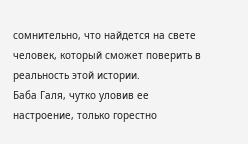сомнительно, что найдется на свете человек, который сможет поверить в реальность этой истории.
Баба Галя, чутко уловив ее настроение, только горестно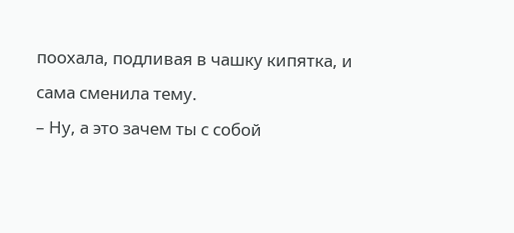поохала, подливая в чашку кипятка, и сама сменила тему.
– Ну, а это зачем ты с собой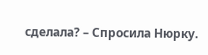сделала? – Спросила Нюрку.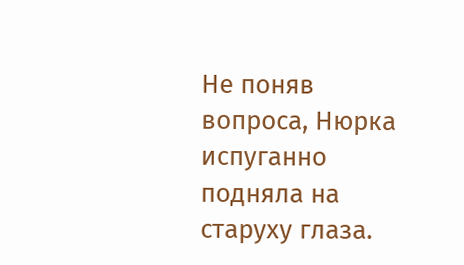Не поняв вопроса, Нюрка испуганно подняла на старуху глаза.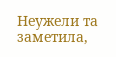Неужели та заметила,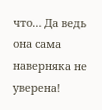что… Да ведь она сама наверняка не уверена!